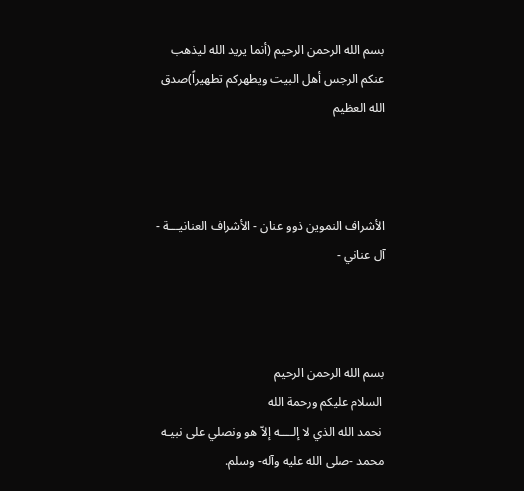بسم الله الرحمن الرحيم (أنما يريد الله ليذهب عنكم الرجس أهل البيت ويطهركم تطهيراً)صدق الله العظيم



الأشراف النموين ذوو عنان - الأشراف العنانيـــة - آل عناني -



بسم الله الرحمن الرحيم
 السلام عليكم ورحمة الله
 نحمد الله الذي لا إلــــه إلاّ هو ونصلي على نبيـه محمد -صلى الله عليه وآله- وسلم.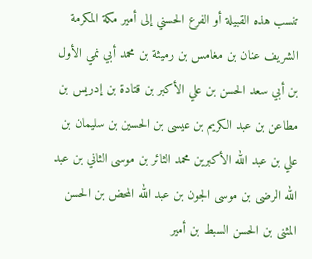تنسب هذه القبيلة أو الفرع الحسني إلى أمير مكة المكرمة الشريف عنان بن مغامس بن رميثة بن محمد أبي نمي الأول بن أبي سعد الحسن بن علي الأكبر بن قتادة بن إدريس بن مطاعن بن عبد الكريم بن عيسى بن الحسين بن سليمان بن علي بن عبد الله الأكبرين محمد الثائر بن موسى الثاني بن عبد الله الرضى بن موسى الجون بن عبد الله المحض بن الحسن المثنى بن الحسن السبط بن أمير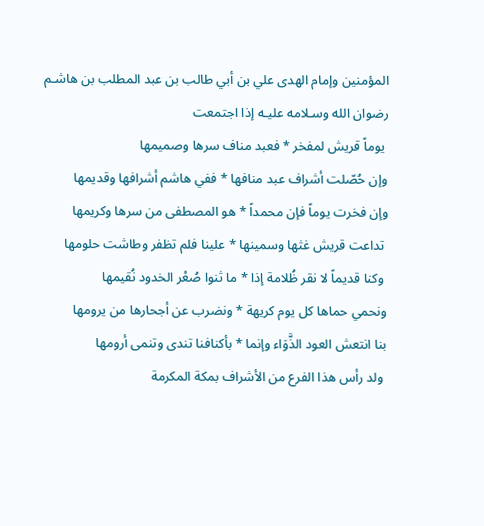المؤمنين وإمام الهدى علي بن أبي طالب بن عبد المطلب بن هاشـم رضوان الله وسـلامه عليـه إذا اجتمعت
 يوماً قريش لمفخر * فعبد مناف سرها وصميمها
وإن حُصّلت أشراف عبد منافها * ففي هاشم أشرافها وقديمها
وإن فخرت يوماً فإن محمداً * هو المصطفى من سرها وكريمها
 تداعت قريش غثها وسمينها * علينا فلم تظفر وطاشت حلومها
 وكنا قديماً لا نقر ظُلامة إذا * ما ثنوا صُعْر الخدود نُقيمها
ونحمي حماها كل يوم كريهة * ونضرب عن أجحارها من يرومها
بنا انتعش العود الذَّوَاء وإنما * بأكنافنا تندى وتنمى أرومها
 ولد رأس هذا الفرع من الأشراف بمكة المكرمة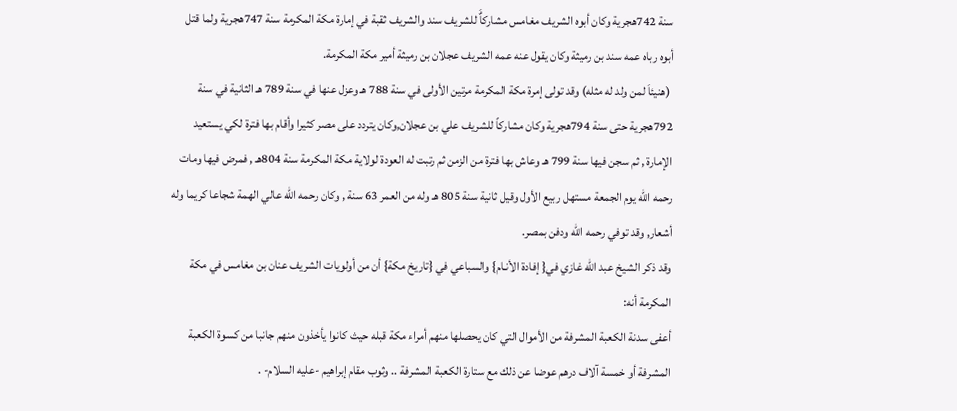سنة 742هجرية وكان أبوه الشريف مغامس مشاركاٌَ للشريف سند والشريف ثقبة في إمارة مكة المكرمة سنة 747هجرية ولما قتل أبوه رباه عمه سند بن رميثة وكان يقول عنه عمه الشريف عجلان بن رميثة أمير مكة المكرمة.
 (هنيئاَ لمن ولد له مثله) وقد تولى إمرة مكة المكرمة مرتين الأولى في سنة 788 هـ وعزل عنها في سنة 789 هـ الثانية في سنة 792هجرية حتى سنة 794هجرية وكان مشاركاً للشريف علي بن عجلان,وكان يتردد على مصر كثيرا وأقام بها فترة لكي يستعيد الإمارة , ثم سجن فيها سنة 799 هـ وعاش بها فترة من الزمن ثم رتبت له العودة لولاية مكة المكرمة سنة 804هـ , فمرض فيها ومات رحمه الله يوم الجمعة مستهل ربيع الأول وقيل ثانية سنة 805 هـ وله من العمر 63 سنة , وكان رحمه الله عالي الهمة شجاعا كريما وله أشعار, وقد توفي رحمه الله ودفن بمصر.
وقد ذكر الشيخ عبد الله غازي في{ إفادة الأنـام} والسباعي في {تاريخ مكة} أن من أولويات الشريف عنان بن مغامس في مكة المكرمة أنه:
أعفى سدنة الكعبة المشرفة من الأموال التي كان يحصلها منهم أمراء مكة قبله حيث كانوا يأخذون منهم جانبا من كسوة الكعبة المشرفة أو خمسة آلاف درهم عوضا عن ذلك مع ستارة الكعبة المشرفة .. وثوب مقام إبراهيم -عليه السلام- .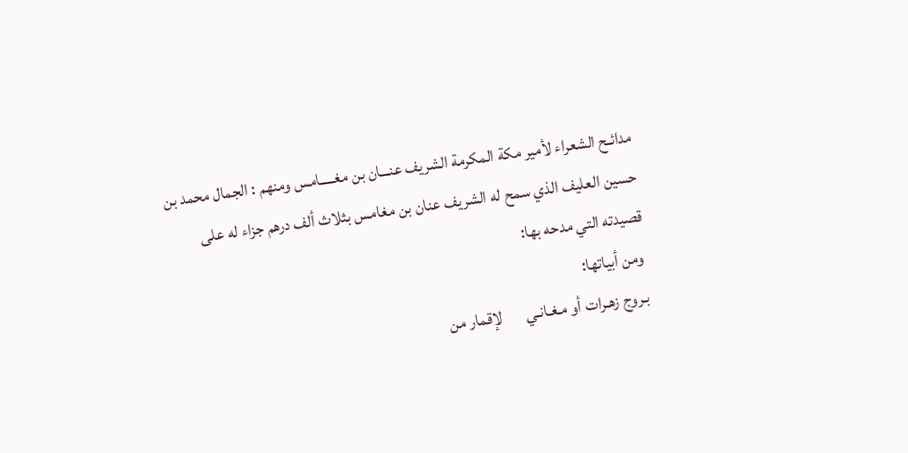مدائـح الشعراء لأمير مكة المكرمة الشريف عنـــان بن مغـــــامس ومنهم : الجمال محمد بن حسين العليف الذي سمح له الشريف عنان بن مغامس بثلاث ألف درهم جزاء له على قصيدته التي مدحه بها:
 ومن أبياتها:
 بـروج زهـرات أو مـغـانـي       لإقمار من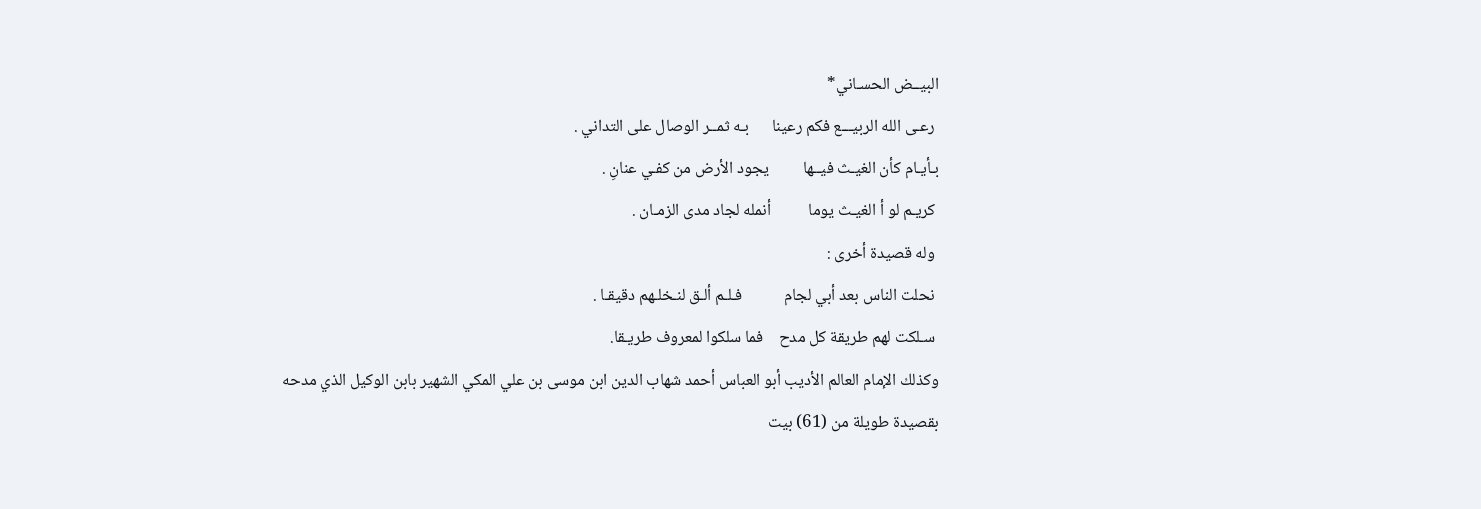البيــض الحسـاني*
 رعـى الله الربيـــع فكم رعينا      بـه ثمــر الوصال على التداني .
بـأيـام كأن الغيـث فيــها         يجود الأرض من كفـي عنانِ .
 كريـم لو أ الغيـث يوما          أنمله لجاد مدى الزمـان .
 وله قصيدة أخرى :
 نحلت الناس بعد أبي لجام           فـلـم ألـق لنـخلـهم دقيقـا .
 سـلكت لهم طريقة كل مدح    فما سلكوا لمعروف طريـقا.
وكذلك الإمام العالم الأديب أبو العباس أحمد شهاب الدين ابن موسى بن علي المكي الشهير بابن الوكيل الذي مدحه بقصيدة طويلة من (61) بيت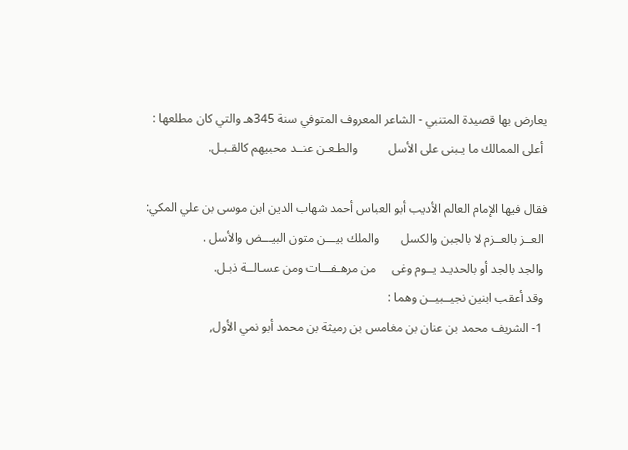يعارض بها قصيدة المتنبي - الشاعر المعروف المتوفي سنة 345هـ والتي كان مطلعها :
 أعلى الممالك ما يـبنى على الأسل          والطـعـن عنــد محبيهم كالقـبـل.

فقال فيها الإمام العالم الأديب أبو العباس أحمد شهاب الدين ابن موسى بن علي المكي:
 العــز بالعــزم لا بالجبن والكسل       والملك بيـــن متون البيـــض والأسل .
 والجد بالجد أو بالحديـد يــوم وغى     من مرهـفـــات ومن عسـالــة ذبـل.
 وقد أعقب ابنين نجيــبيــن وهما :
 1- الشريف محمد بن عنان بن مغامس بن رميثة بن محمد أبو نمي الأول,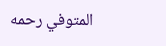المتوفي رحمه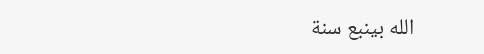الله بينبع سنة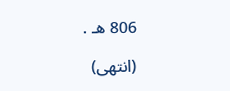806 هـ .

(انتهى)